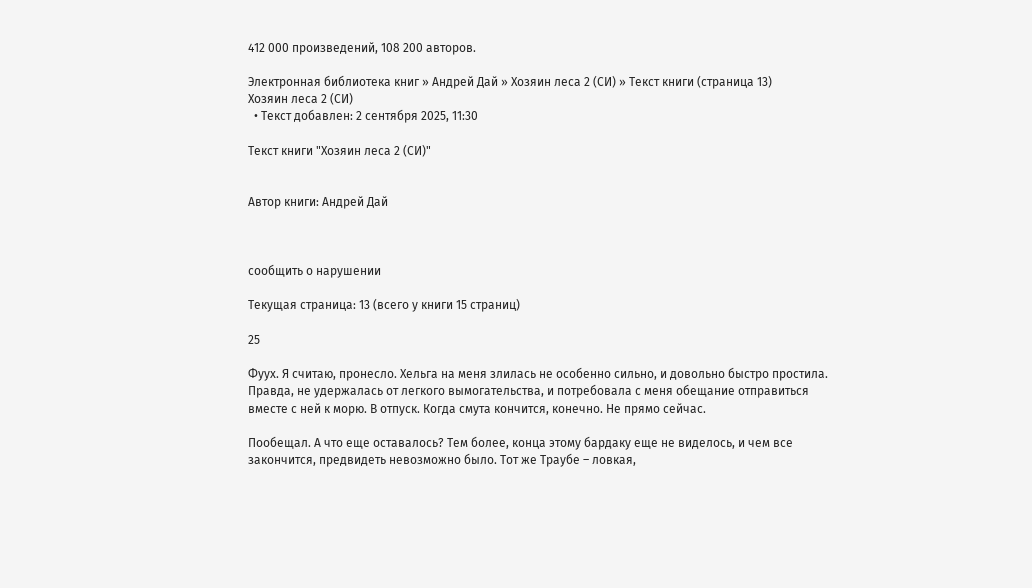412 000 произведений, 108 200 авторов.

Электронная библиотека книг » Андрей Дай » Хозяин леса 2 (СИ) » Текст книги (страница 13)
Хозяин леса 2 (СИ)
  • Текст добавлен: 2 сентября 2025, 11:30

Текст книги "Хозяин леса 2 (СИ)"


Автор книги: Андрей Дай



сообщить о нарушении

Текущая страница: 13 (всего у книги 15 страниц)

25

Фуух. Я считаю, пронесло. Хельга на меня злилась не особенно сильно, и довольно быстро простила. Правда, не удержалась от легкого вымогательства, и потребовала с меня обещание отправиться вместе с ней к морю. В отпуск. Когда смута кончится, конечно. Не прямо сейчас.

Пообещал. А что еще оставалось? Тем более, конца этому бардаку еще не виделось, и чем все закончится, предвидеть невозможно было. Тот же Траубе – ловкая,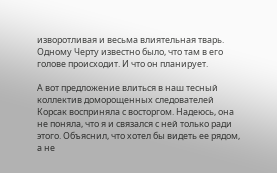изворотливая и весьма влиятельная тварь. Одному Черту известно было, что там в его голове происходит. И что он планирует.

А вот предложение влиться в наш тесный коллектив доморощенных следователей Корсак восприняла с восторгом. Надеюсь, она не поняла, что я и связался с ней только ради этого. Объяснил, что хотел бы видеть ее рядом, а не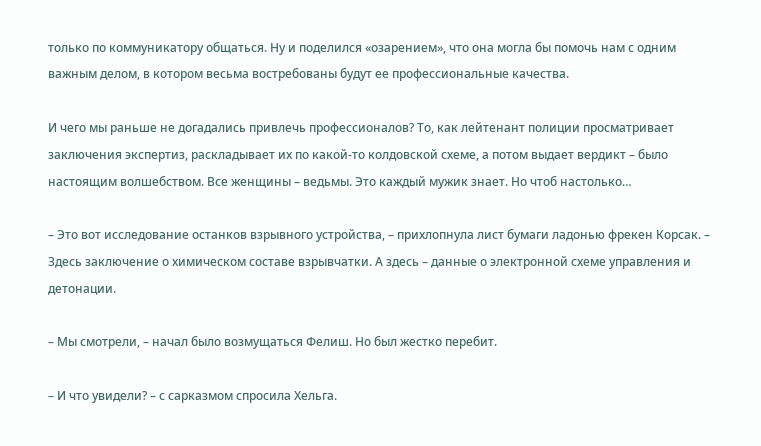только по коммуникатору общаться. Ну и поделился «озарением», что она могла бы помочь нам с одним важным делом, в котором весьма востребованы будут ее профессиональные качества.

И чего мы раньше не догадались привлечь профессионалов? То, как лейтенант полиции просматривает заключения экспертиз, раскладывает их по какой-то колдовской схеме, а потом выдает вердикт – было настоящим волшебством. Все женщины – ведьмы. Это каждый мужик знает. Но чтоб настолько…

– Это вот исследование останков взрывного устройства, – прихлопнула лист бумаги ладонью фрекен Корсак. – Здесь заключение о химическом составе взрывчатки. А здесь – данные о электронной схеме управления и детонации.

– Мы смотрели, – начал было возмущаться Фелиш. Но был жестко перебит.

– И что увидели? – с сарказмом спросила Хельга.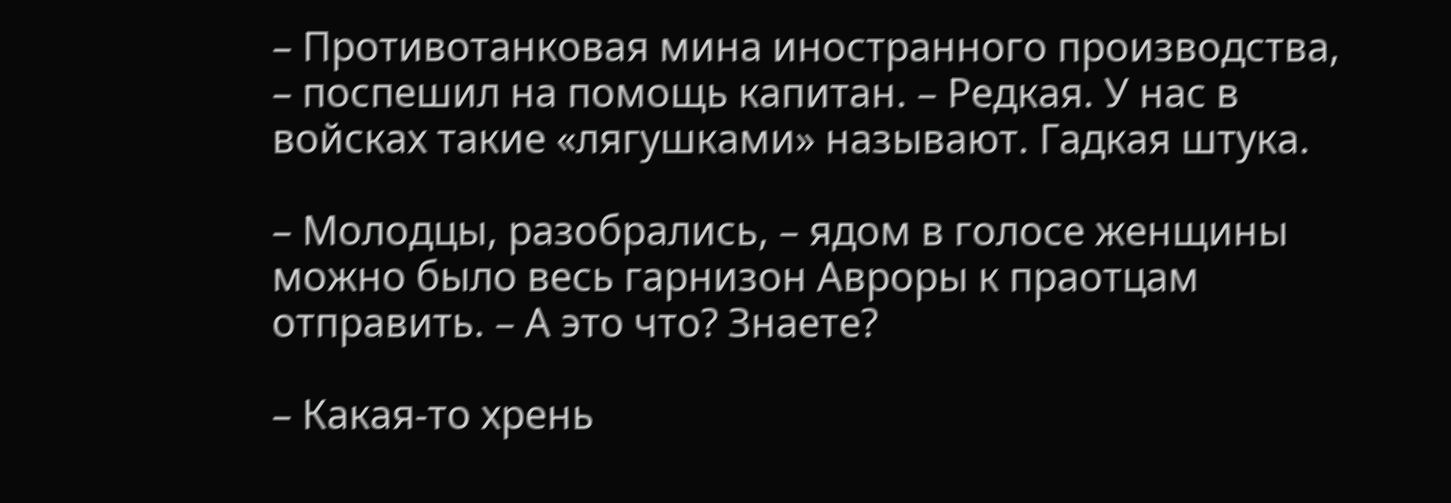– Противотанковая мина иностранного производства, – поспешил на помощь капитан. – Редкая. У нас в войсках такие «лягушками» называют. Гадкая штука.

– Молодцы, разобрались, – ядом в голосе женщины можно было весь гарнизон Авроры к праотцам отправить. – А это что? Знаете?

– Какая-то хрень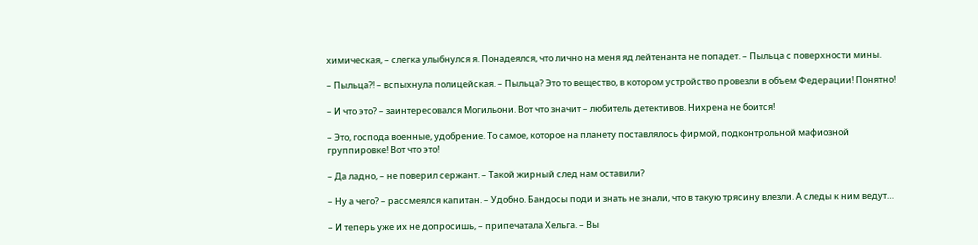химическая, – слегка улыбнулся я. Понадеялся, что лично на меня яд лейтенанта не попадет. – Пыльца с поверхности мины.

– Пыльца⁈ – вспыхнула полицейская. – Пыльца? Это то вещество, в котором устройство провезли в объем Федерации! Понятно!

– И что это? – заинтересовался Могильони. Вот что значит – любитель детективов. Нихрена не боится!

– Это, господа военные, удобрение. То самое, которое на планету поставлялось фирмой, подконтрольной мафиозной группировке! Вот что это!

– Да ладно, – не поверил сержант. – Такой жирный след нам оставили?

– Ну а чего? – рассмеялся капитан. – Удобно. Бандосы поди и знать не знали, что в такую трясину влезли. А следы к ним ведут…

– И теперь уже их не допросишь, – припечатала Хельга. – Вы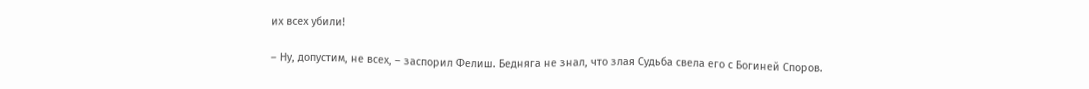их всех убили!

– Ну, допустим, не всех, – заспорил Фелиш. Бедняга не знал, что злая Судьба свела его с Богиней Споров.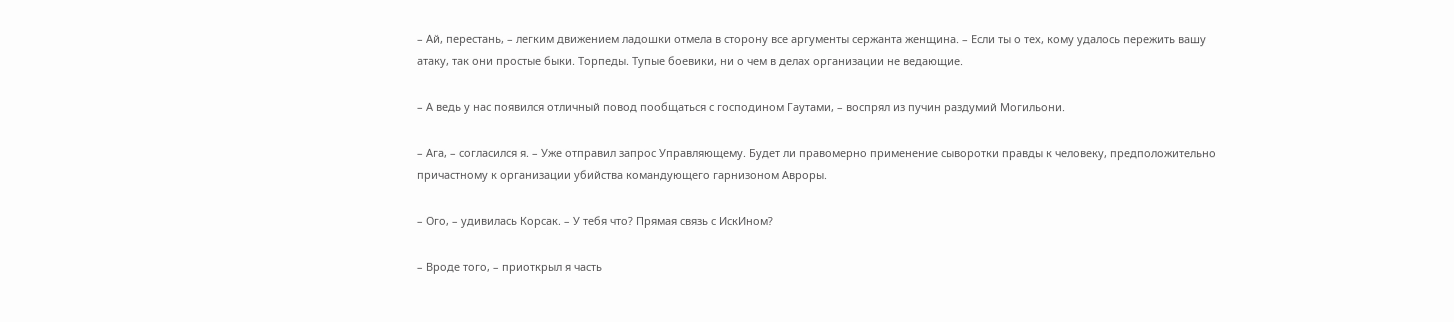– Ай, перестань, – легким движением ладошки отмела в сторону все аргументы сержанта женщина. – Если ты о тех, кому удалось пережить вашу атаку, так они простые быки. Торпеды. Тупые боевики, ни о чем в делах организации не ведающие.

– А ведь у нас появился отличный повод пообщаться с господином Гаутами, – воспрял из пучин раздумий Могильони.

– Ага, – согласился я. – Уже отправил запрос Управляющему. Будет ли правомерно применение сыворотки правды к человеку, предположительно причастному к организации убийства командующего гарнизоном Авроры.

– Ого, – удивилась Корсак. – У тебя что? Прямая связь с ИскИном?

– Вроде того, – приоткрыл я часть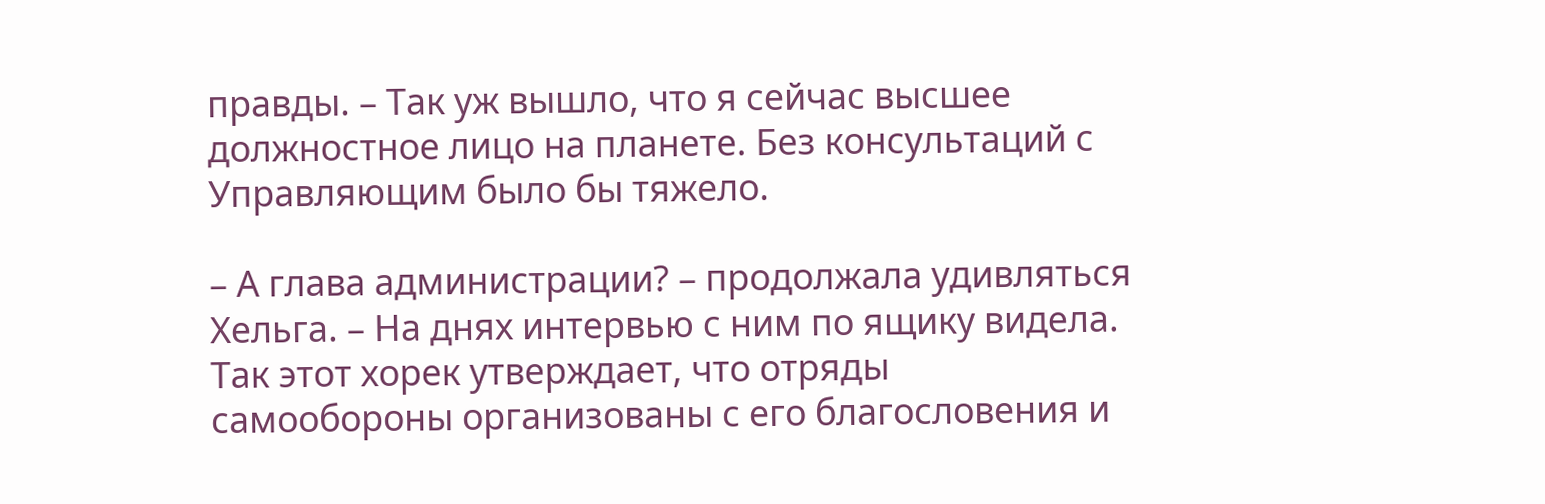правды. – Так уж вышло, что я сейчас высшее должностное лицо на планете. Без консультаций с Управляющим было бы тяжело.

– А глава администрации? – продолжала удивляться Хельга. – На днях интервью с ним по ящику видела. Так этот хорек утверждает, что отряды самообороны организованы с его благословения и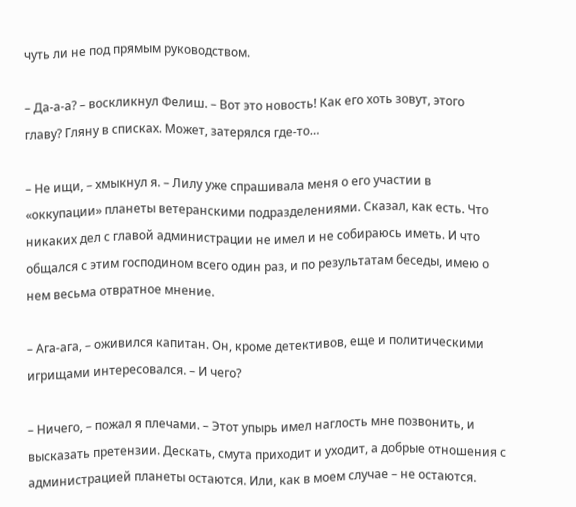чуть ли не под прямым руководством.

– Да-а-а? – воскликнул Фелиш. – Вот это новость! Как его хоть зовут, этого главу? Гляну в списках. Может, затерялся где-то…

– Не ищи, – хмыкнул я. – Лилу уже спрашивала меня о его участии в «оккупации» планеты ветеранскими подразделениями. Сказал, как есть. Что никаких дел с главой администрации не имел и не собираюсь иметь. И что общался с этим господином всего один раз, и по результатам беседы, имею о нем весьма отвратное мнение.

– Ага-ага, – оживился капитан. Он, кроме детективов, еще и политическими игрищами интересовался. – И чего?

– Ничего, – пожал я плечами. – Этот упырь имел наглость мне позвонить, и высказать претензии. Дескать, смута приходит и уходит, а добрые отношения с администрацией планеты остаются. Или, как в моем случае – не остаются.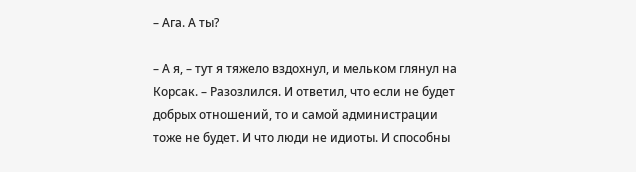– Ага. А ты?

– А я, – тут я тяжело вздохнул, и мельком глянул на Корсак. – Разозлился. И ответил, что если не будет добрых отношений, то и самой администрации тоже не будет. И что люди не идиоты. И способны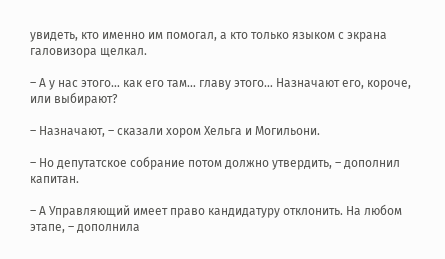увидеть, кто именно им помогал, а кто только языком с экрана галовизора щелкал.

– А у нас этого… как его там… главу этого… Назначают его, короче, или выбирают?

– Назначают, – сказали хором Хельга и Могильони.

– Но депутатское собрание потом должно утвердить, – дополнил капитан.

– А Управляющий имеет право кандидатуру отклонить. На любом этапе, – дополнила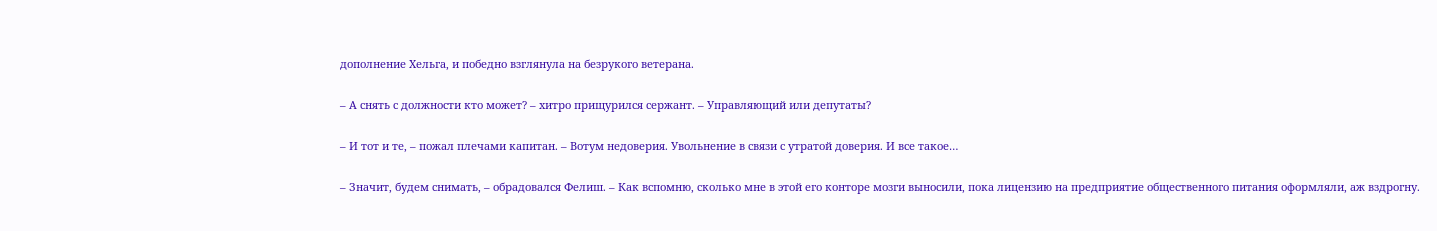дополнение Хельга, и победно взглянула на безрукого ветерана.

– А снять с должности кто может? – хитро прищурился сержант. – Управляющий или депутаты?

– И тот и те, – пожал плечами капитан. – Вотум недоверия. Увольнение в связи с утратой доверия. И все такое…

– Значит, будем снимать, – обрадовался Фелиш. – Как вспомню, сколько мне в этой его конторе мозги выносили, пока лицензию на предприятие общественного питания оформляли, аж вздрогну.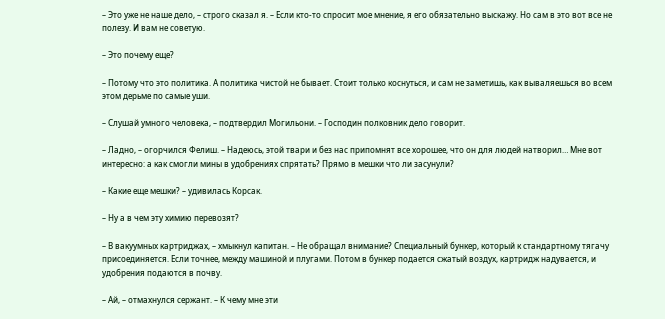– Это уже не наше дело, – строго сказал я. – Если кто-то спросит мое мнение, я его обязательно выскажу. Но сам в это вот все не полезу. И вам не советую.

– Это почему еще?

– Потому что это политика. А политика чистой не бывает. Стоит только коснуться, и сам не заметишь, как вываляешься во всем этом дерьме по самые уши.

– Слушай умного человека, – подтвердил Могильони. – Господин полковник дело говорит.

– Ладно, – огорчился Фелиш. – Надеюсь, этой твари и без нас припомнят все хорошее, что он для людей натворил… Мне вот интересно: а как смогли мины в удобрениях спрятать? Прямо в мешки что ли засунули?

– Какие еще мешки? – удивилась Корсак.

– Ну а в чем эту химию перевозят?

– В вакуумных картриджах, – хмыкнул капитан. – Не обращал внимание? Специальный бункер, который к стандартному тягачу присоединяется. Если точнее, между машиной и плугами. Потом в бункер подается сжатый воздух, картридж надувается, и удобрения подаются в почву.

– Ай, – отмахнулся сержант. – К чему мне эти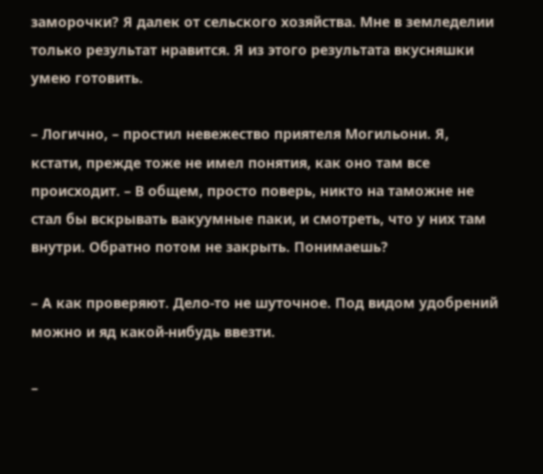заморочки? Я далек от сельского хозяйства. Мне в земледелии только результат нравится. Я из этого результата вкусняшки умею готовить.

– Логично, – простил невежество приятеля Могильони. Я, кстати, прежде тоже не имел понятия, как оно там все происходит. – В общем, просто поверь, никто на таможне не стал бы вскрывать вакуумные паки, и смотреть, что у них там внутри. Обратно потом не закрыть. Понимаешь?

– А как проверяют. Дело-то не шуточное. Под видом удобрений можно и яд какой-нибудь ввезти.

–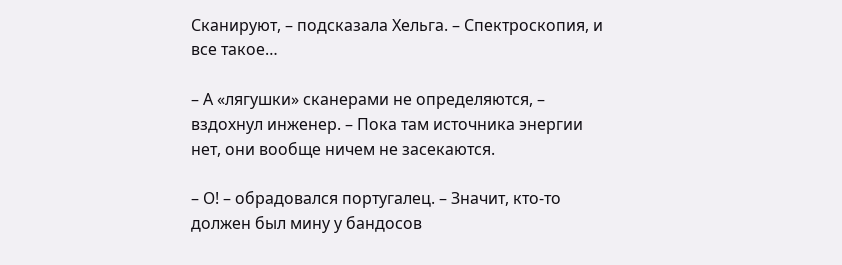Сканируют, – подсказала Хельга. – Спектроскопия, и все такое…

– А «лягушки» сканерами не определяются, – вздохнул инженер. – Пока там источника энергии нет, они вообще ничем не засекаются.

– О! – обрадовался португалец. – Значит, кто-то должен был мину у бандосов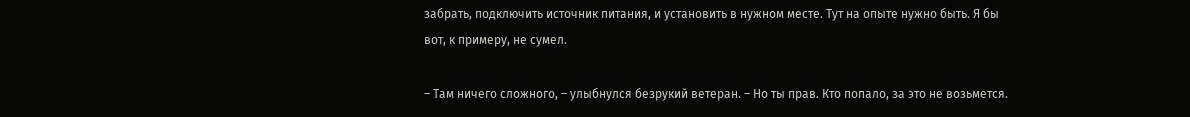забрать, подключить источник питания, и установить в нужном месте. Тут на опыте нужно быть. Я бы вот, к примеру, не сумел.

– Там ничего сложного, – улыбнулся безрукий ветеран. – Но ты прав. Кто попало, за это не возьмется.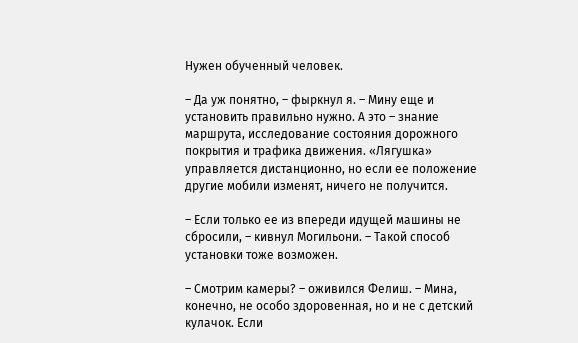Нужен обученный человек.

– Да уж понятно, – фыркнул я. – Мину еще и установить правильно нужно. А это – знание маршрута, исследование состояния дорожного покрытия и трафика движения. «Лягушка» управляется дистанционно, но если ее положение другие мобили изменят, ничего не получится.

– Если только ее из впереди идущей машины не сбросили, – кивнул Могильони. – Такой способ установки тоже возможен.

– Смотрим камеры? – оживился Фелиш. – Мина, конечно, не особо здоровенная, но и не с детский кулачок. Если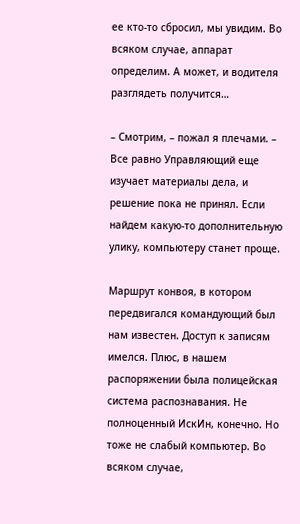ее кто-то сбросил, мы увидим. Во всяком случае, аппарат определим. А может, и водителя разглядеть получится…

– Смотрим, – пожал я плечами. – Все равно Управляющий еще изучает материалы дела, и решение пока не принял. Если найдем какую-то дополнительную улику, компьютеру станет проще.

Маршрут конвоя, в котором передвигался командующий был нам известен. Доступ к записям имелся. Плюс, в нашем распоряжении была полицейская система распознавания. Не полноценный ИскИн, конечно. Но тоже не слабый компьютер. Во всяком случае,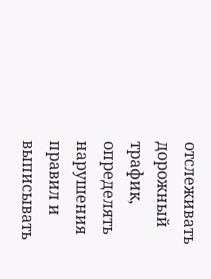отслеживать дорожный трафик, определять нарушения правил и выписывать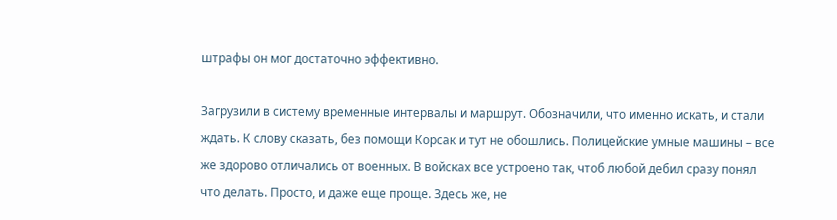штрафы он мог достаточно эффективно.

Загрузили в систему временные интервалы и маршрут. Обозначили, что именно искать, и стали ждать. К слову сказать, без помощи Корсак и тут не обошлись. Полицейские умные машины – все же здорово отличались от военных. В войсках все устроено так, чтоб любой дебил сразу понял что делать. Просто, и даже еще проще. Здесь же, не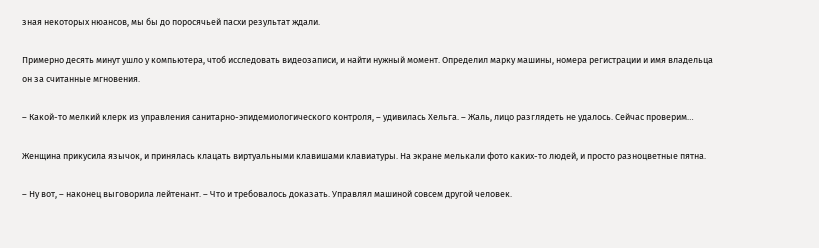зная некоторых нюансов, мы бы до поросячьей пасхи результат ждали.

Примерно десять минут ушло у компьютера, чтоб исследовать видеозаписи, и найти нужный момент. Определил марку машины, номера регистрации и имя владельца он за считанные мгновения.

– Какой-то мелкий клерк из управления санитарно-эпидемиологического контроля, – удивилась Хельга. – Жаль, лицо разглядеть не удалось. Сейчас проверим…

Женщина прикусила язычок, и принялась клацать виртуальными клавишами клавиатуры. На экране мелькали фото каких-то людей, и просто разноцветные пятна.

– Ну вот, – наконец выговорила лейтенант. – Что и требовалось доказать. Управлял машиной совсем другой человек.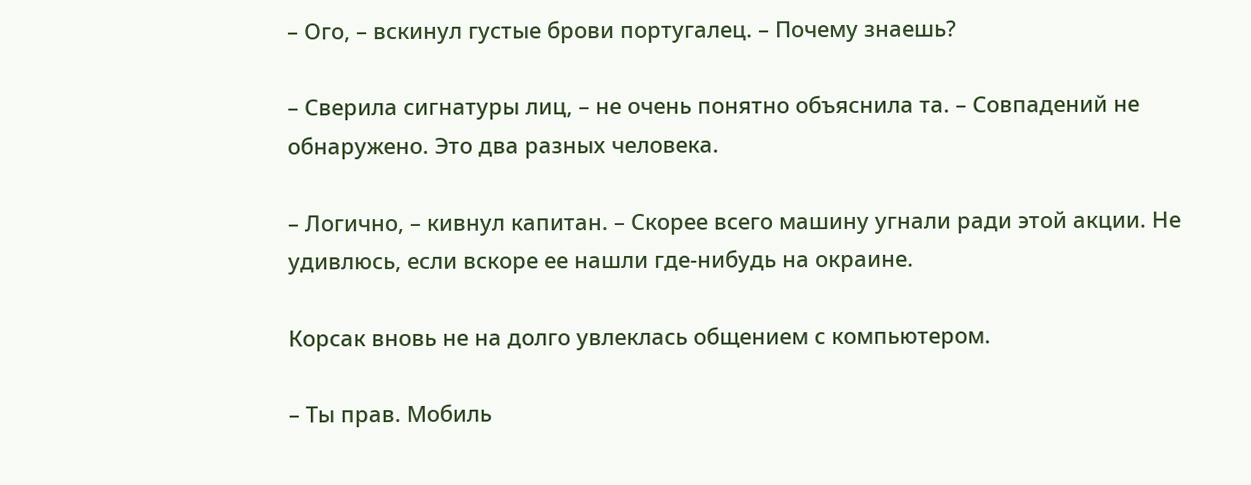– Ого, – вскинул густые брови португалец. – Почему знаешь?

– Сверила сигнатуры лиц, – не очень понятно объяснила та. – Совпадений не обнаружено. Это два разных человека.

– Логично, – кивнул капитан. – Скорее всего машину угнали ради этой акции. Не удивлюсь, если вскоре ее нашли где-нибудь на окраине.

Корсак вновь не на долго увлеклась общением с компьютером.

– Ты прав. Мобиль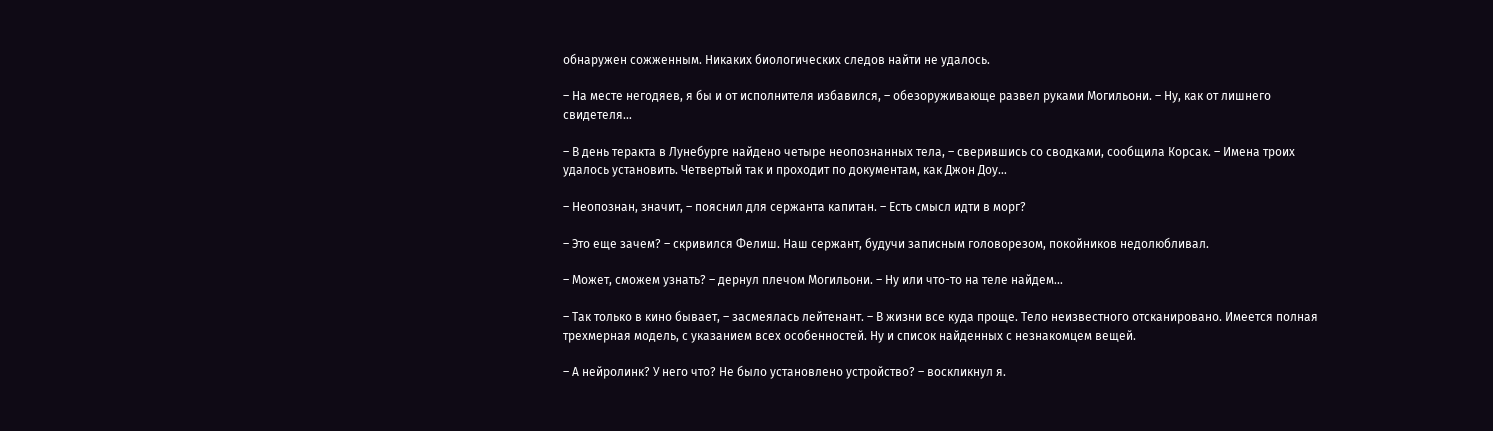обнаружен сожженным. Никаких биологических следов найти не удалось.

– На месте негодяев, я бы и от исполнителя избавился, – обезоруживающе развел руками Могильони. – Ну, как от лишнего свидетеля…

– В день теракта в Лунебурге найдено четыре неопознанных тела, – сверившись со сводками, сообщила Корсак. – Имена троих удалось установить. Четвертый так и проходит по документам, как Джон Доу…

– Неопознан, значит, – пояснил для сержанта капитан. – Есть смысл идти в морг?

– Это еще зачем? – скривился Фелиш. Наш сержант, будучи записным головорезом, покойников недолюбливал.

– Может, сможем узнать? – дернул плечом Могильони. – Ну или что-то на теле найдем…

– Так только в кино бывает, – засмеялась лейтенант. – В жизни все куда проще. Тело неизвестного отсканировано. Имеется полная трехмерная модель, с указанием всех особенностей. Ну и список найденных с незнакомцем вещей.

– А нейролинк? У него что? Не было установлено устройство? – воскликнул я.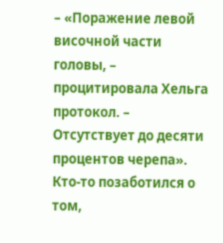– «Поражение левой височной части головы, – процитировала Хельга протокол. – Отсутствует до десяти процентов черепа». Кто-то позаботился о том,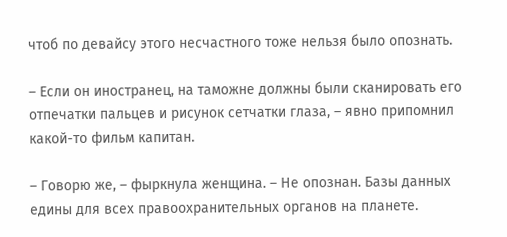чтоб по девайсу этого несчастного тоже нельзя было опознать.

– Если он иностранец, на таможне должны были сканировать его отпечатки пальцев и рисунок сетчатки глаза, – явно припомнил какой-то фильм капитан.

– Говорю же, – фыркнула женщина. – Не опознан. Базы данных едины для всех правоохранительных органов на планете.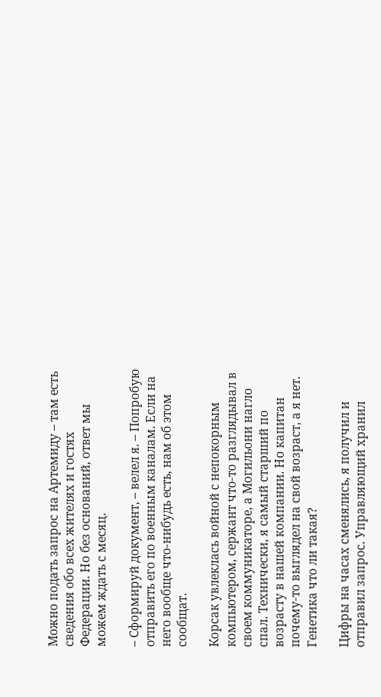Можно подать запрос на Артемиду – там есть сведения обо всех жителях и гостях Федерации. Но без оснований, ответ мы можем ждать с месяц.

– Сформируй документ, – велел я. – Попробую отправить его по военным каналам. Если на него вообще что-нибудь есть, нам об этом сообщат.

Корсак увлеклась войной с непокорным компьютером, сержант что-то разглядывал в своем коммуникаторе, а Могильони нагло спал. Технически, я самый старший по возрасту в нашей компании. Но капитан почему-то выглядел на свой возраст, а я нет. Генетика что ли такая?

Цифры на часах сменялись, я получил и отправил запрос. Управляющий хранил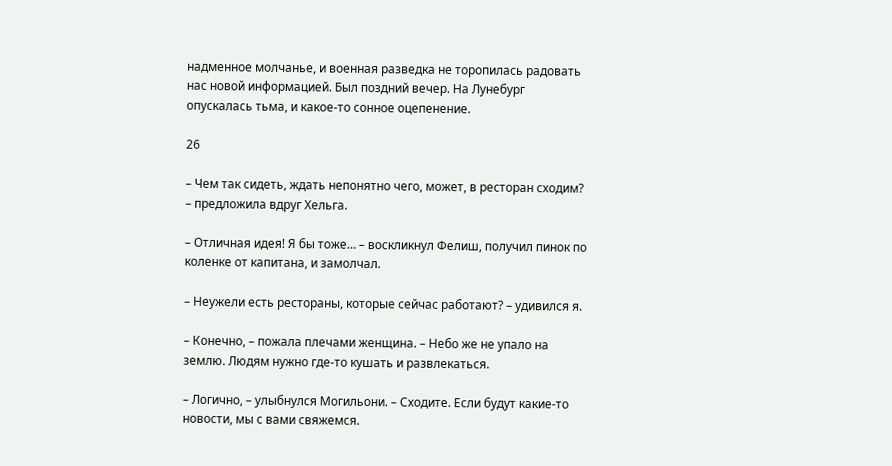надменное молчанье, и военная разведка не торопилась радовать нас новой информацией. Был поздний вечер. На Лунебург опускалась тьма, и какое-то сонное оцепенение.

26

– Чем так сидеть, ждать непонятно чего, может, в ресторан сходим? – предложила вдруг Хельга.

– Отличная идея! Я бы тоже… – воскликнул Фелиш, получил пинок по коленке от капитана, и замолчал.

– Неужели есть рестораны, которые сейчас работают? – удивился я.

– Конечно, – пожала плечами женщина. – Небо же не упало на землю. Людям нужно где-то кушать и развлекаться.

– Логично, – улыбнулся Могильони. – Сходите. Если будут какие-то новости, мы с вами свяжемся.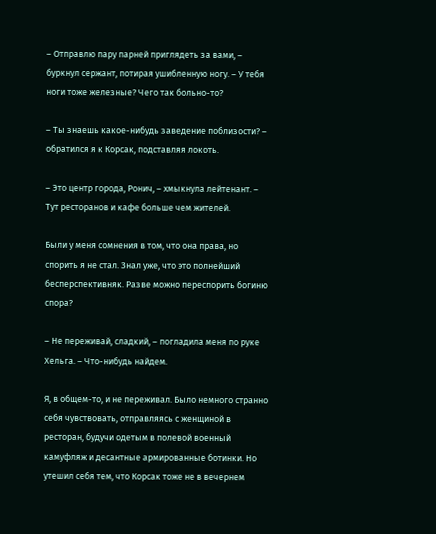– Отправлю пару парней приглядеть за вами, – буркнул сержант, потирая ушибленную ногу. – У тебя ноги тоже железные? Чего так больно-то?

– Ты знаешь какое-нибудь заведение поблизости? – обратился я к Корсак, подставляя локоть.

– Это центр города, Ронич, – хмыкнула лейтенант. – Тут ресторанов и кафе больше чем жителей.

Были у меня сомнения в том, что она права, но спорить я не стал. Знал уже, что это полнейший бесперспективняк. Разве можно переспорить богиню спора?

– Не переживай, сладкий, – погладила меня по руке Хельга. – Что-нибудь найдем.

Я, в общем-то, и не переживал. Было немного странно себя чувствовать, отправляясь с женщиной в ресторан, будучи одетым в полевой военный камуфляж и десантные армированные ботинки. Но утешил себя тем, что Корсак тоже не в вечернем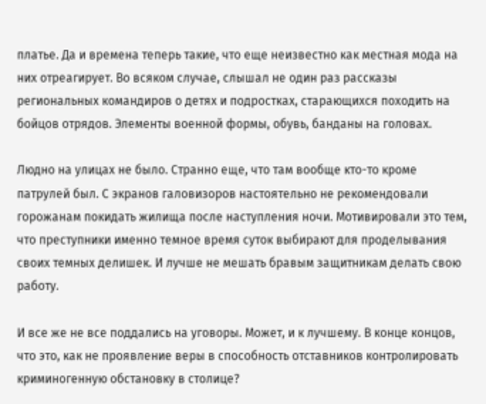платье. Да и времена теперь такие, что еще неизвестно как местная мода на них отреагирует. Во всяком случае, слышал не один раз рассказы региональных командиров о детях и подростках, старающихся походить на бойцов отрядов. Элементы военной формы, обувь, банданы на головах.

Людно на улицах не было. Странно еще, что там вообще кто-то кроме патрулей был. С экранов галовизоров настоятельно не рекомендовали горожанам покидать жилища после наступления ночи. Мотивировали это тем, что преступники именно темное время суток выбирают для проделывания своих темных делишек. И лучше не мешать бравым защитникам делать свою работу.

И все же не все поддались на уговоры. Может, и к лучшему. В конце концов, что это, как не проявление веры в способность отставников контролировать криминогенную обстановку в столице?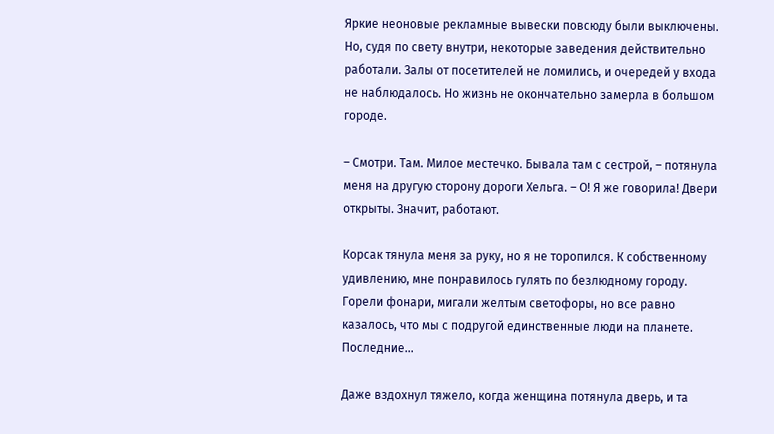Яркие неоновые рекламные вывески повсюду были выключены. Но, судя по свету внутри, некоторые заведения действительно работали. Залы от посетителей не ломились, и очередей у входа не наблюдалось. Но жизнь не окончательно замерла в большом городе.

– Смотри. Там. Милое местечко. Бывала там с сестрой, – потянула меня на другую сторону дороги Хельга. – О! Я же говорила! Двери открыты. Значит, работают.

Корсак тянула меня за руку, но я не торопился. К собственному удивлению, мне понравилось гулять по безлюдному городу. Горели фонари, мигали желтым светофоры, но все равно казалось, что мы с подругой единственные люди на планете. Последние…

Даже вздохнул тяжело, когда женщина потянула дверь, и та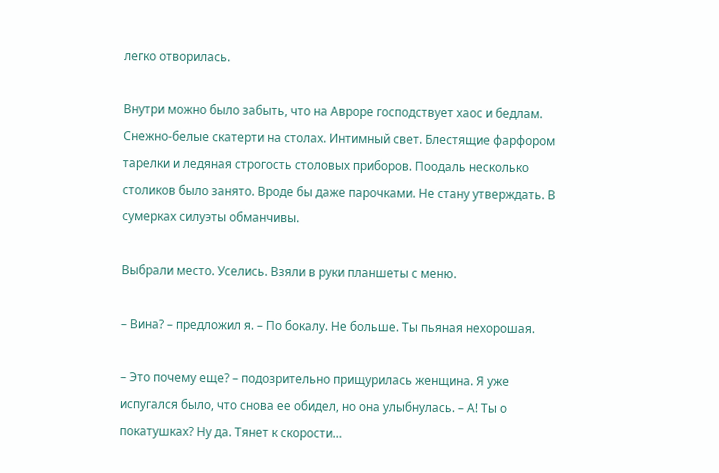легко отворилась.

Внутри можно было забыть, что на Авроре господствует хаос и бедлам. Снежно-белые скатерти на столах. Интимный свет. Блестящие фарфором тарелки и ледяная строгость столовых приборов. Поодаль несколько столиков было занято. Вроде бы даже парочками. Не стану утверждать. В сумерках силуэты обманчивы.

Выбрали место. Уселись. Взяли в руки планшеты с меню.

– Вина? – предложил я. – По бокалу. Не больше. Ты пьяная нехорошая.

– Это почему еще? – подозрительно прищурилась женщина. Я уже испугался было, что снова ее обидел, но она улыбнулась. – А! Ты о покатушках? Ну да. Тянет к скорости…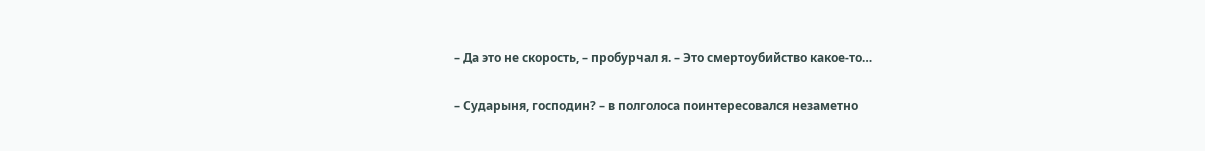– Да это не скорость, – пробурчал я. – Это смертоубийство какое-то…

– Сударыня, господин? – в полголоса поинтересовался незаметно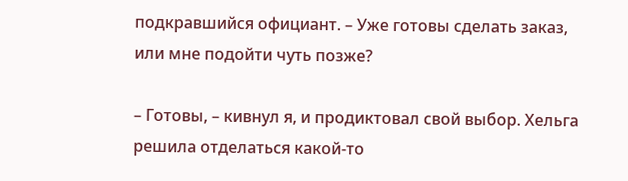подкравшийся официант. – Уже готовы сделать заказ, или мне подойти чуть позже?

– Готовы, – кивнул я, и продиктовал свой выбор. Хельга решила отделаться какой-то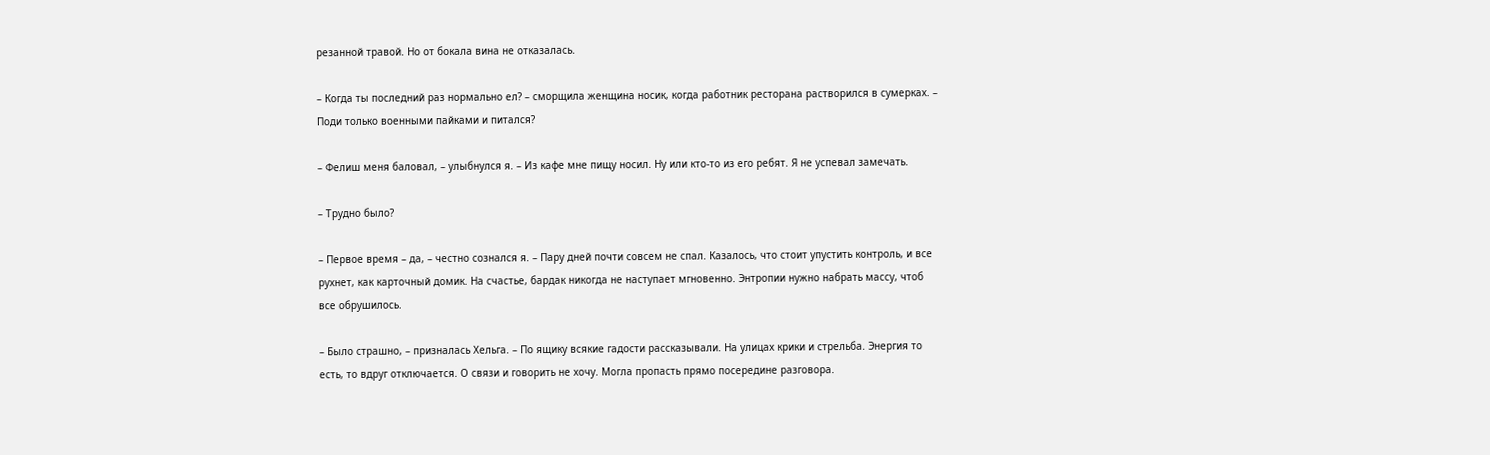резанной травой. Но от бокала вина не отказалась.

– Когда ты последний раз нормально ел? – сморщила женщина носик, когда работник ресторана растворился в сумерках. – Поди только военными пайками и питался?

– Фелиш меня баловал, – улыбнулся я. – Из кафе мне пищу носил. Ну или кто-то из его ребят. Я не успевал замечать.

– Трудно было?

– Первое время – да, – честно сознался я. – Пару дней почти совсем не спал. Казалось, что стоит упустить контроль, и все рухнет, как карточный домик. На счастье, бардак никогда не наступает мгновенно. Энтропии нужно набрать массу, чтоб все обрушилось.

– Было страшно, – призналась Хельга. – По ящику всякие гадости рассказывали. На улицах крики и стрельба. Энергия то есть, то вдруг отключается. О связи и говорить не хочу. Могла пропасть прямо посередине разговора.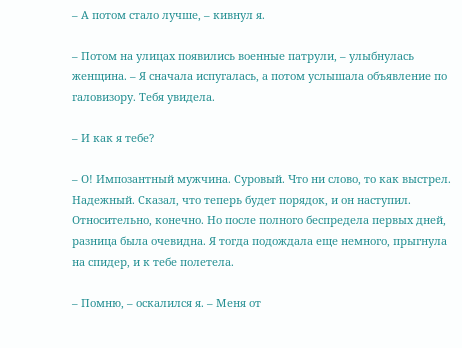– А потом стало лучше, – кивнул я.

– Потом на улицах появились военные патрули, – улыбнулась женщина. – Я сначала испугалась, а потом услышала объявление по галовизору. Тебя увидела.

– И как я тебе?

– О! Импозантный мужчина. Суровый. Что ни слово, то как выстрел. Надежный. Сказал, что теперь будет порядок, и он наступил. Относительно, конечно. Но после полного беспредела первых дней, разница была очевидна. Я тогда подождала еще немного, прыгнула на спидер, и к тебе полетела.

– Помню, – оскалился я. – Меня от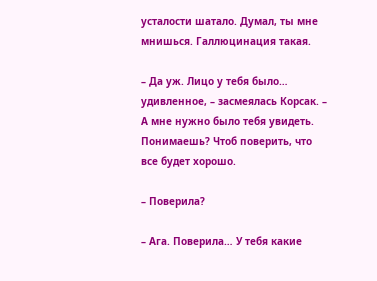усталости шатало. Думал, ты мне мнишься. Галлюцинация такая.

– Да уж. Лицо у тебя было… удивленное, – засмеялась Корсак. – А мне нужно было тебя увидеть. Понимаешь? Чтоб поверить, что все будет хорошо.

– Поверила?

– Ага. Поверила… У тебя какие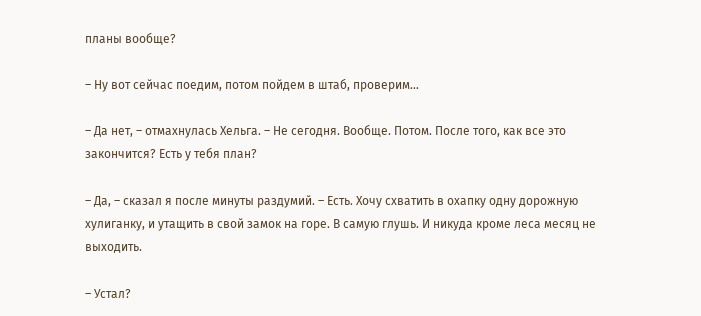планы вообще?

– Ну вот сейчас поедим, потом пойдем в штаб, проверим…

– Да нет, – отмахнулась Хельга. – Не сегодня. Вообще. Потом. После того, как все это закончится? Есть у тебя план?

– Да, – сказал я после минуты раздумий. – Есть. Хочу схватить в охапку одну дорожную хулиганку, и утащить в свой замок на горе. В самую глушь. И никуда кроме леса месяц не выходить.

– Устал?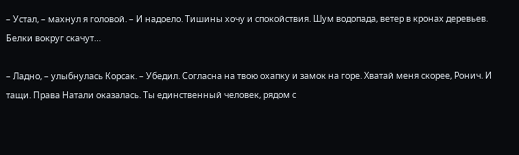– Устал, – махнул я головой. – И надоело. Тишины хочу и спокойствия. Шум водопада, ветер в кронах деревьев. Белки вокруг скачут…

– Ладно, – улыбнулась Корсак. – Убедил. Согласна на твою охапку и замок на горе. Хватай меня скорее, Ронич. И тащи. Права Натали оказалась. Ты единственный человек, рядом с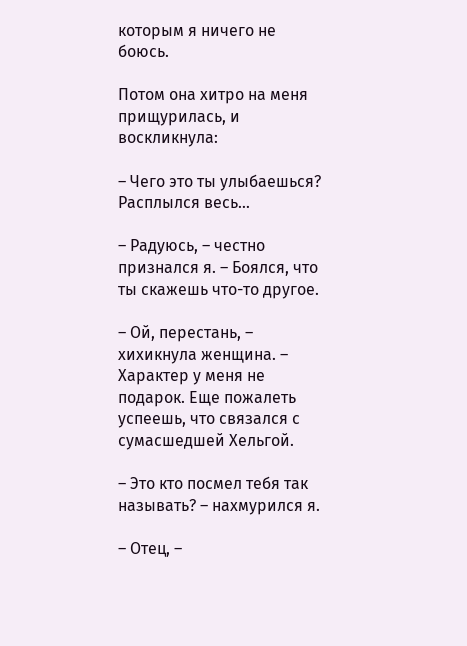которым я ничего не боюсь.

Потом она хитро на меня прищурилась, и воскликнула:

– Чего это ты улыбаешься? Расплылся весь…

– Радуюсь, – честно признался я. – Боялся, что ты скажешь что-то другое.

– Ой, перестань, – хихикнула женщина. – Характер у меня не подарок. Еще пожалеть успеешь, что связался с сумасшедшей Хельгой.

– Это кто посмел тебя так называть? – нахмурился я.

– Отец, –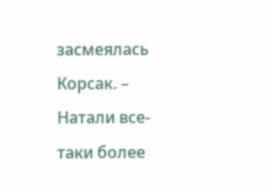засмеялась Корсак. – Натали все-таки более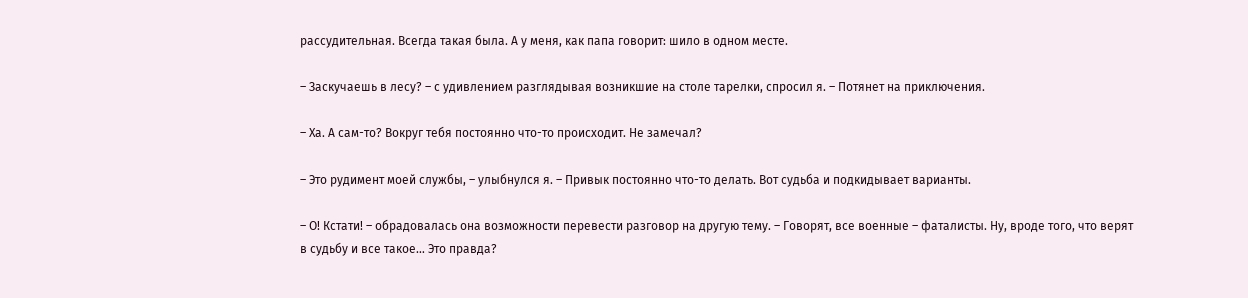рассудительная. Всегда такая была. А у меня, как папа говорит: шило в одном месте.

– Заскучаешь в лесу? – с удивлением разглядывая возникшие на столе тарелки, спросил я. – Потянет на приключения.

– Ха. А сам-то? Вокруг тебя постоянно что-то происходит. Не замечал?

– Это рудимент моей службы, – улыбнулся я. – Привык постоянно что-то делать. Вот судьба и подкидывает варианты.

– О! Кстати! – обрадовалась она возможности перевести разговор на другую тему. – Говорят, все военные – фаталисты. Ну, вроде того, что верят в судьбу и все такое… Это правда?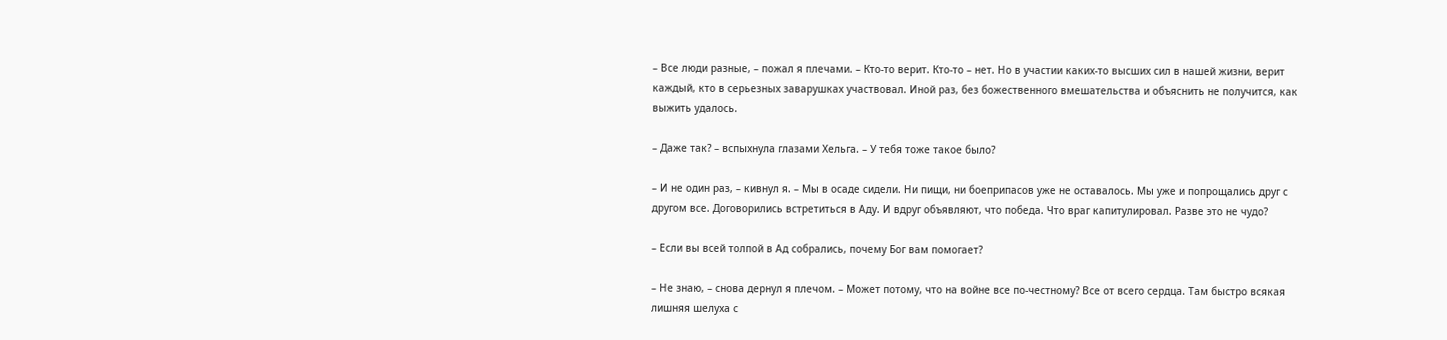– Все люди разные, – пожал я плечами. – Кто-то верит. Кто-то – нет. Но в участии каких-то высших сил в нашей жизни, верит каждый, кто в серьезных заварушках участвовал. Иной раз, без божественного вмешательства и объяснить не получится, как выжить удалось.

– Даже так? – вспыхнула глазами Хельга. – У тебя тоже такое было?

– И не один раз, – кивнул я. – Мы в осаде сидели. Ни пищи, ни боеприпасов уже не оставалось. Мы уже и попрощались друг с другом все. Договорились встретиться в Аду. И вдруг объявляют, что победа. Что враг капитулировал. Разве это не чудо?

– Если вы всей толпой в Ад собрались, почему Бог вам помогает?

– Не знаю, – снова дернул я плечом. – Может потому, что на войне все по-честному? Все от всего сердца. Там быстро всякая лишняя шелуха с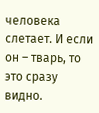человека слетает. И если он – тварь, то это сразу видно.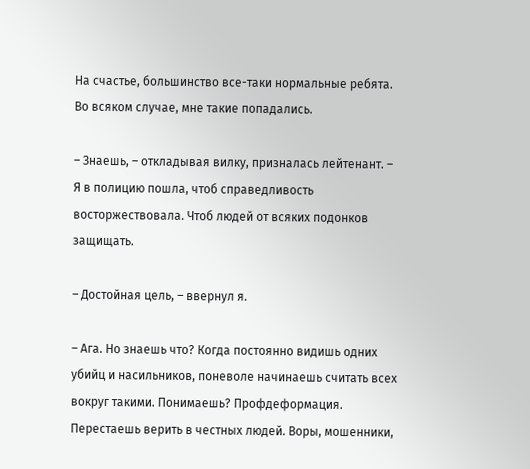На счастье, большинство все-таки нормальные ребята. Во всяком случае, мне такие попадались.

– Знаешь, – откладывая вилку, призналась лейтенант. – Я в полицию пошла, чтоб справедливость восторжествовала. Чтоб людей от всяких подонков защищать.

– Достойная цель, – ввернул я.

– Ага. Но знаешь что? Когда постоянно видишь одних убийц и насильников, поневоле начинаешь считать всех вокруг такими. Понимаешь? Профдеформация. Перестаешь верить в честных людей. Воры, мошенники,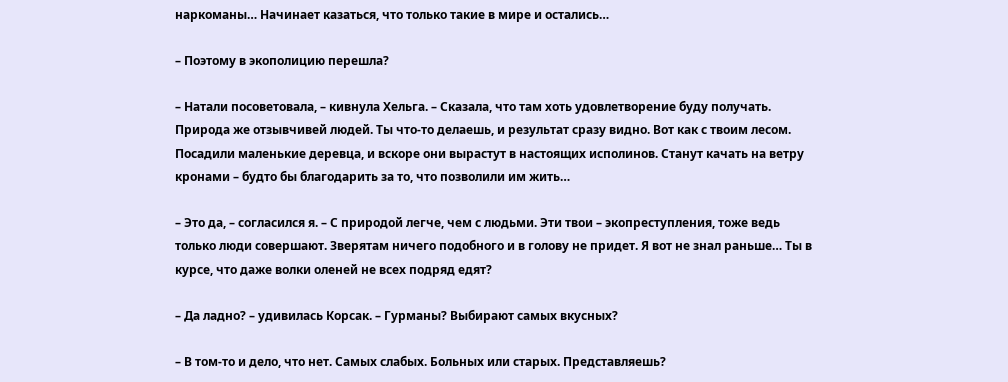наркоманы… Начинает казаться, что только такие в мире и остались…

– Поэтому в экополицию перешла?

– Натали посоветовала, – кивнула Хельга. – Сказала, что там хоть удовлетворение буду получать. Природа же отзывчивей людей. Ты что-то делаешь, и результат сразу видно. Вот как с твоим лесом. Посадили маленькие деревца, и вскоре они вырастут в настоящих исполинов. Станут качать на ветру кронами – будто бы благодарить за то, что позволили им жить…

– Это да, – согласился я. – С природой легче, чем с людьми. Эти твои – экопреступления, тоже ведь только люди совершают. Зверятам ничего подобного и в голову не придет. Я вот не знал раньше… Ты в курсе, что даже волки оленей не всех подряд едят?

– Да ладно? – удивилась Корсак. – Гурманы? Выбирают самых вкусных?

– В том-то и дело, что нет. Самых слабых. Больных или старых. Представляешь?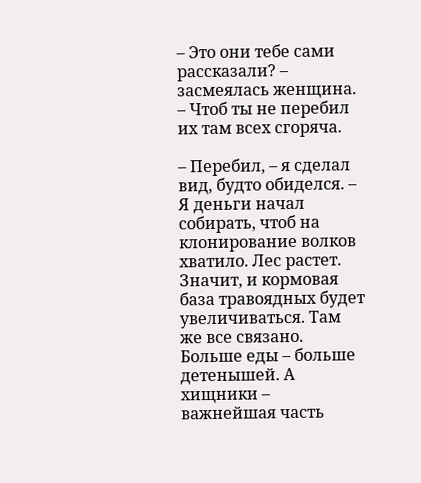– Это они тебе сами рассказали? – засмеялась женщина. – Чтоб ты не перебил их там всех сгоряча.

– Перебил, – я сделал вид, будто обиделся. – Я деньги начал собирать, чтоб на клонирование волков хватило. Лес растет. Значит, и кормовая база травоядных будет увеличиваться. Там же все связано. Больше еды – больше детенышей. А хищники – важнейшая часть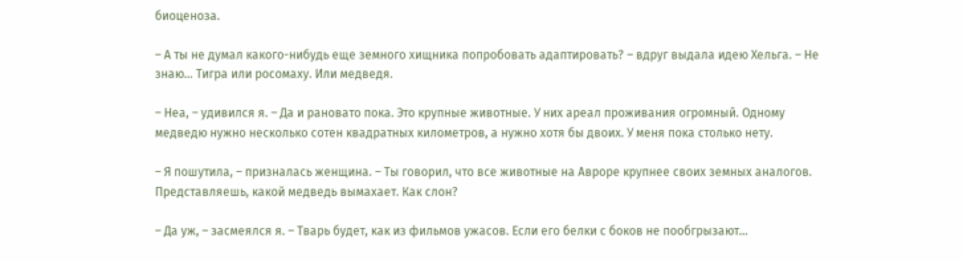биоценоза.

– А ты не думал какого-нибудь еще земного хищника попробовать адаптировать? – вдруг выдала идею Хельга. – Не знаю… Тигра или росомаху. Или медведя.

– Неа, – удивился я. – Да и рановато пока. Это крупные животные. У них ареал проживания огромный. Одному медведю нужно несколько сотен квадратных километров, а нужно хотя бы двоих. У меня пока столько нету.

– Я пошутила, – призналась женщина. – Ты говорил, что все животные на Авроре крупнее своих земных аналогов. Представляешь, какой медведь вымахает. Как слон?

– Да уж, – засмеялся я. – Тварь будет, как из фильмов ужасов. Если его белки с боков не пообгрызают…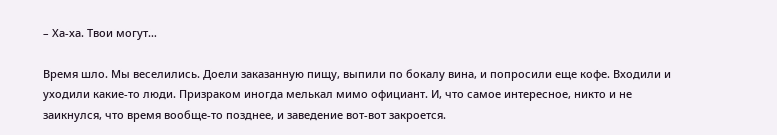– Ха-ха. Твои могут…

Время шло. Мы веселились. Доели заказанную пищу, выпили по бокалу вина, и попросили еще кофе. Входили и уходили какие-то люди. Призраком иногда мелькал мимо официант. И, что самое интересное, никто и не заикнулся, что время вообще-то позднее, и заведение вот-вот закроется.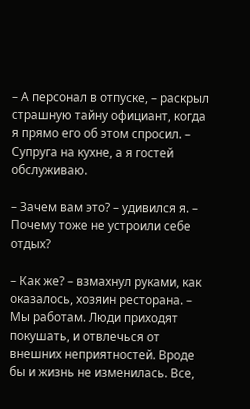– А персонал в отпуске, – раскрыл страшную тайну официант, когда я прямо его об этом спросил. – Супруга на кухне, а я гостей обслуживаю.

– Зачем вам это? – удивился я. – Почему тоже не устроили себе отдых?

– Как же? – взмахнул руками, как оказалось, хозяин ресторана. – Мы работам. Люди приходят покушать, и отвлечься от внешних неприятностей. Вроде бы и жизнь не изменилась. Все,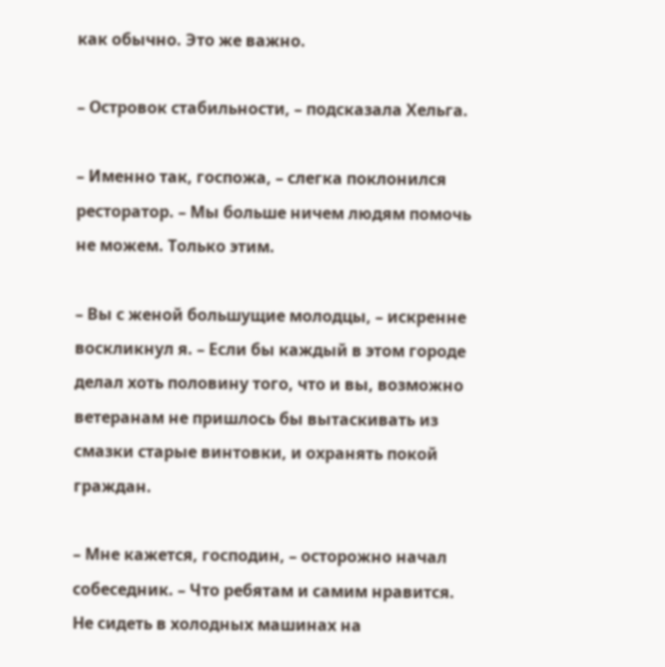как обычно. Это же важно.

– Островок стабильности, – подсказала Хельга.

– Именно так, госпожа, – слегка поклонился ресторатор. – Мы больше ничем людям помочь не можем. Только этим.

– Вы с женой большущие молодцы, – искренне воскликнул я. – Если бы каждый в этом городе делал хоть половину того, что и вы, возможно ветеранам не пришлось бы вытаскивать из смазки старые винтовки, и охранять покой граждан.

– Мне кажется, господин, – осторожно начал собеседник. – Что ребятам и самим нравится. Не сидеть в холодных машинах на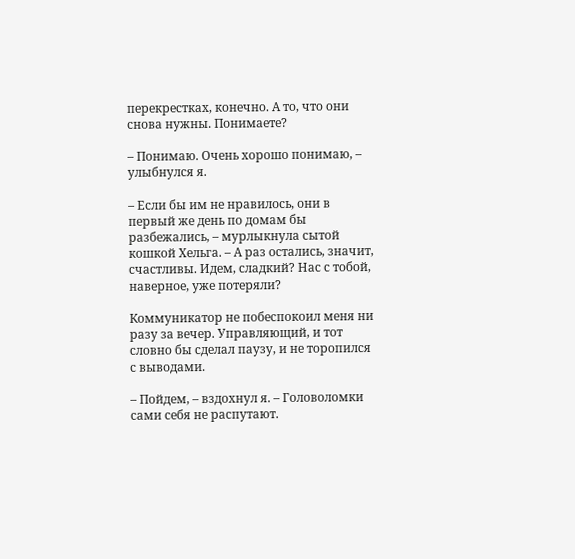перекрестках, конечно. А то, что они снова нужны. Понимаете?

– Понимаю. Очень хорошо понимаю, – улыбнулся я.

– Если бы им не нравилось, они в первый же день по домам бы разбежались, – мурлыкнула сытой кошкой Хельга. – А раз остались, значит, счастливы. Идем, сладкий? Нас с тобой, наверное, уже потеряли?

Коммуникатор не побеспокоил меня ни разу за вечер. Управляющий, и тот словно бы сделал паузу, и не торопился с выводами.

– Пойдем, – вздохнул я. – Головоломки сами себя не распутают.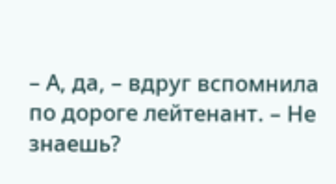– А, да, – вдруг вспомнила по дороге лейтенант. – Не знаешь?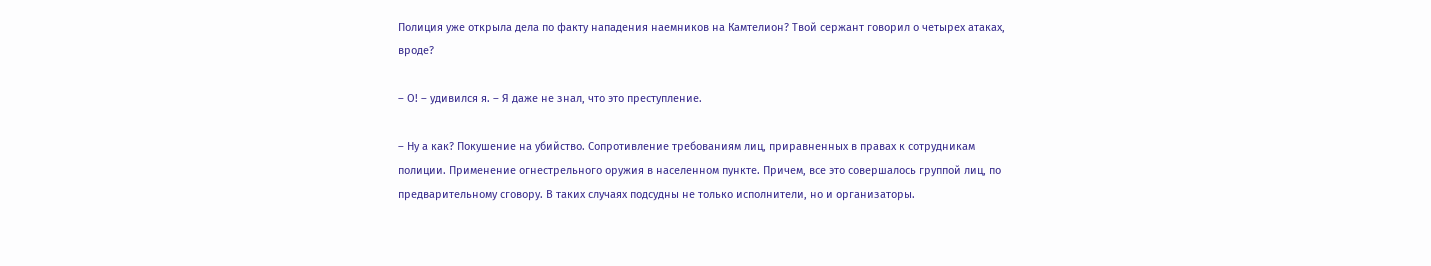Полиция уже открыла дела по факту нападения наемников на Камтелион? Твой сержант говорил о четырех атаках, вроде?

– О! – удивился я. – Я даже не знал, что это преступление.

– Ну а как? Покушение на убийство. Сопротивление требованиям лиц, приравненных в правах к сотрудникам полиции. Применение огнестрельного оружия в населенном пункте. Причем, все это совершалось группой лиц, по предварительному сговору. В таких случаях подсудны не только исполнители, но и организаторы.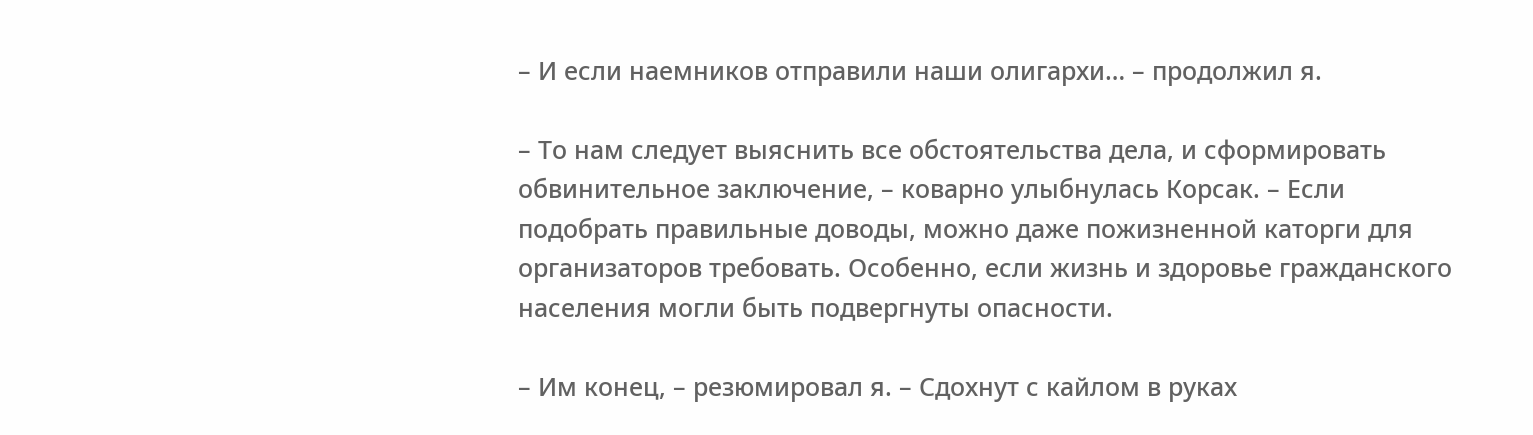– И если наемников отправили наши олигархи… – продолжил я.

– То нам следует выяснить все обстоятельства дела, и сформировать обвинительное заключение, – коварно улыбнулась Корсак. – Если подобрать правильные доводы, можно даже пожизненной каторги для организаторов требовать. Особенно, если жизнь и здоровье гражданского населения могли быть подвергнуты опасности.

– Им конец, – резюмировал я. – Сдохнут с кайлом в руках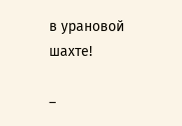в урановой шахте!

–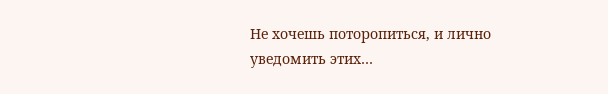Не хочешь поторопиться, и лично уведомить этих…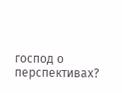господ о перспективах?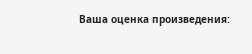Ваша оценка произведения: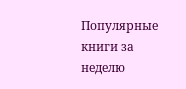Популярные книги за неделю